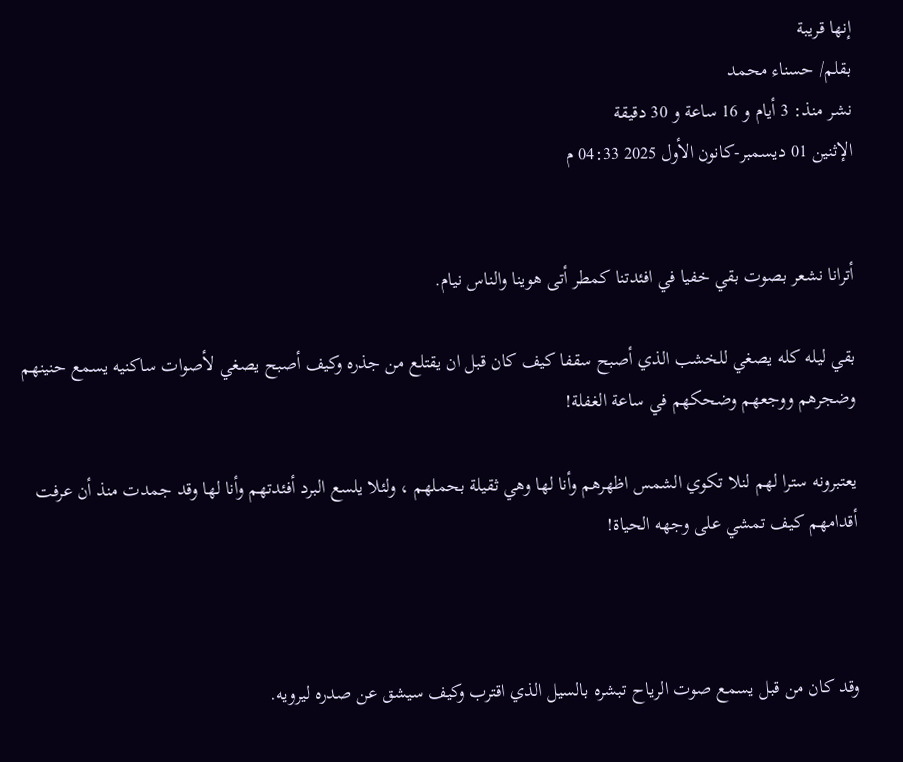إنها قريبة
بقلم/ حسناء محمد
نشر منذ: 3 أيام و 16 ساعة و 30 دقيقة
الإثنين 01 ديسمبر-كانون الأول 2025 04:33 م


أترانا نشعر بصوت بقي خفيا في افئدتنا كمطر أتى هوينا والناس نيام.

بقي ليله كله يصغي للخشب الذي أصبح سقفا كيف كان قبل ان يقتلع من جذره وكيف أصبح يصغي لأصوات ساكنيه يسمع حنينهم وضجرهم ووجعهم وضحكهم في ساعة الغفلة!

يعتبرونه سترا لهم لنلا تكوي الشمس اظهرهم وأنا لها وهي ثقيلة بحملهم ، ولئلا يلسع البرد أفئدتهم وأنا لها وقد جمدت منذ أن عرفت أقدامهم كيف تمشي على وجهه الحياة!



وقد كان من قبل يسمع صوت الرياح تبشره بالسيل الذي اقترب وكيف سيشق عن صدره ليرويه.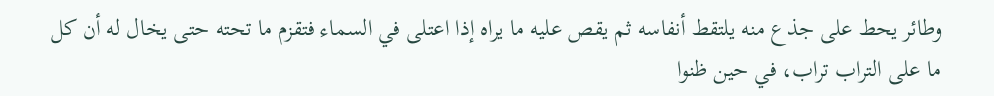وطائر يحط على جذع منه يلتقط أنفاسه ثم يقص عليه ما يراه إذا اعتلى في السماء فتقزم ما تحته حتى يخال له أن كل ما على التراب تراب، في حين ظنوا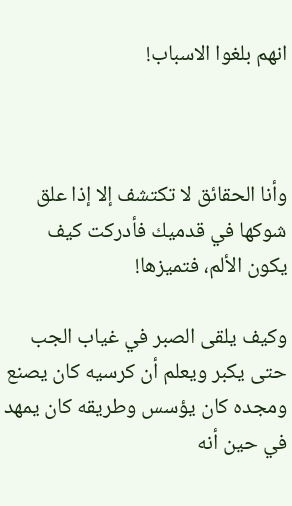انهم بلغوا الاسباب!



وأنا الحقائق لا تكتشف إلا إذا علق شوكها في قدميك فأدركت كيف يكون الألم، فتميزها!

وكيف يلقى الصبر في غياب الجب حتى يكبر ويعلم أن كرسيه كان يصنع ومجده كان يؤسس وطريقه كان يمهد في حين أنه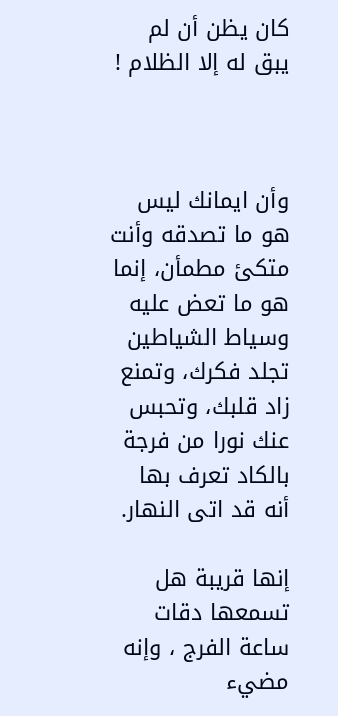كان يظن أن لم يبق له إلا الظلام !



وأن ايمانك ليس هو ما تصدقه وأنت متكئ مطمأن، إنما هو ما تعض عليه وسياط الشياطين تجلد فكرك، وتمنع زاد قلبك، وتحبس عنك نورا من فرجة بالكاد تعرف بها أنه قد اتى النهار.

إنها قريبة هل تسمعها دقات ساعة الفرج ، وإنه مضيء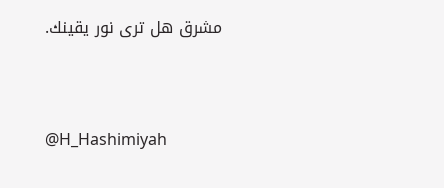مشرق هل ترى نور يقينك.



@H_Hashimiyah